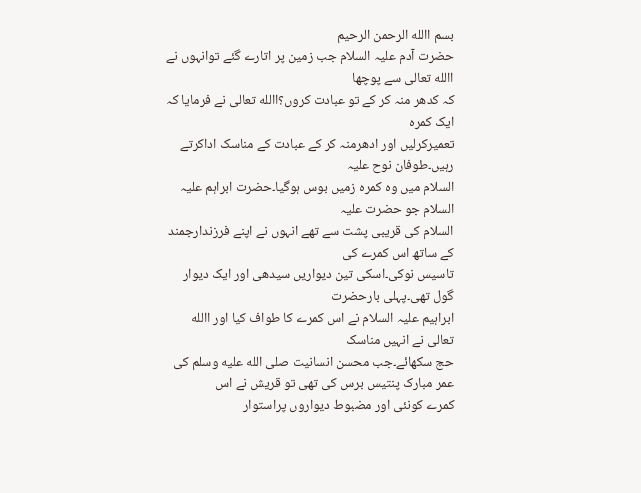بسم االله الرحمن الرحیم
حضرت آدم علیہ السلام جب زمین پر اتارے گئے توانہوں نے االله تعالی سے پوچھا
کہ کدھر منہ کر کے تو عبادت کروں؟االله تعالی نے فرمایا کہ ایک کمرہ
تعمیرکرلیں اور ادھرمنہ کر کے عبادت کے مناسک اداکرتے رہیں۔طوفان نوح علیہ
السلام میں وہ کمرہ زمیں بوس ہوگیا۔حضرت ابراہم علیہ السلام جو حضرت علیہ
السلام کی قریبی پشت سے تھے انہوں نے اپنے فرزندارجمند کے ساتھ اس کمرے کی
تاسیس نوکی۔اسکی تین دیواریں سیدھی اور ایک دیوار گول تھی۔پہلی بارحضرت
ابراہیم علیہ السلام نے اس کمرے کا طواف کیا اور االله تعالی نے انہیں مناسک
حج سکھائے۔جب محسن انسانیت صلى الله عليه وسلم کی عمر مبارک پنتیس برس کی تھی تو قریش نے اس
کمرے کونئی اور مضبوط دیواروں پراستوار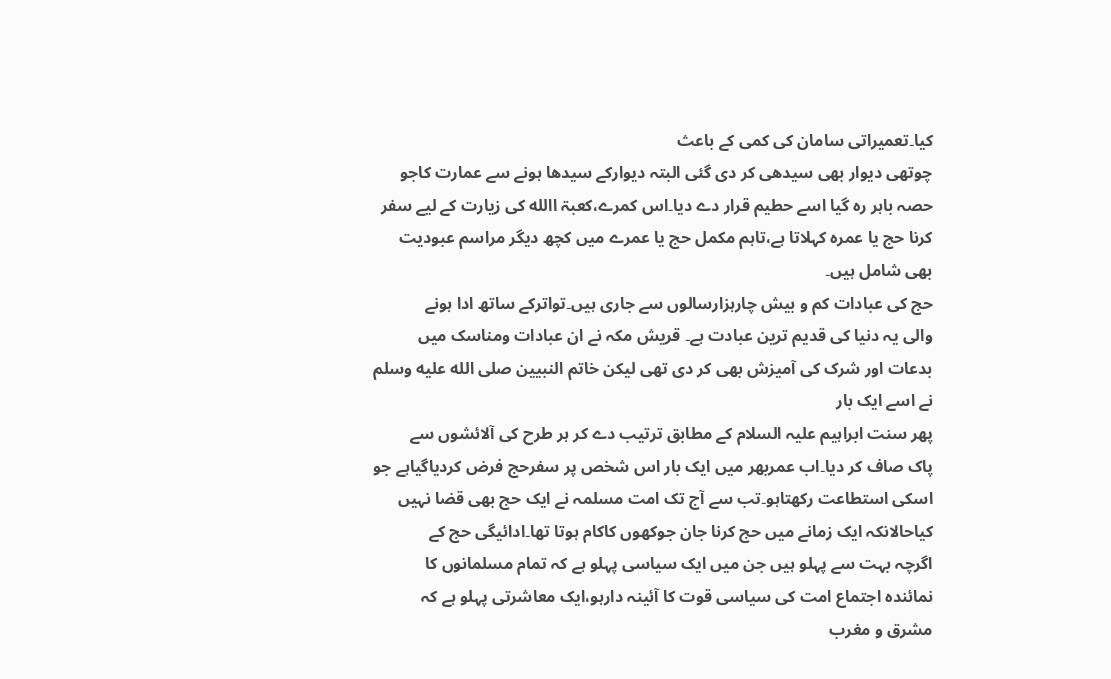کیا۔تعمیراتی سامان کی کمی کے باعث
چوتھی دیوار بھی سیدھی کر دی گئی البتہ دیوارکے سیدھا ہونے سے عمارت کاجو
حصہ باہر رہ گیا اسے حطیم قرار دے دیا۔اس کمرے،کعبۃ االله کی زیارت کے لیے سفر
کرنا حج یا عمرہ کہلاتا ہے،تاہم مکمل حج یا عمرے میں کچھ دیگر مراسم عبودیت
بھی شامل ہیں۔
حج کی عبادات کم و بیش چارہزارسالوں سے جاری ہیں۔تواترکے ساتھ ادا ہونے
والی یہ دنیا کی قدیم ترین عبادت ہے۔ قریش مکہ نے ان عبادات ومناسک میں
بدعات اور شرک کی آمیزش بھی کر دی تھی لیکن خاتم النبیین صلى الله عليه وسلم نے اسے ایک بار
پھر سنت ابراہیم علیہ السلام کے مطابق ترتیب دے کر ہر طرح کی آلائشوں سے
پاک صاف کر دیا۔اب عمربھر میں ایک بار اس شخص پر سفرحج فرض کردیاگیاہے جو
اسکی استطاعت رکھتاہو۔تب سے آج تک امت مسلمہ نے ایک حج بھی قضا نہیں
کیاحالانکہ ایک زمانے میں حج کرنا جان جوکھوں کاکام ہوتا تھا۔ادائیگی حج کے
اگرچہ بہت سے پہلو ہیں جن میں ایک سیاسی پہلو ہے کہ تمام مسلمانوں کا
نمائندہ اجتماع امت کی سیاسی قوت کا آئینہ دارہو،ایک معاشرتی پہلو ہے کہ
مشرق و مغرب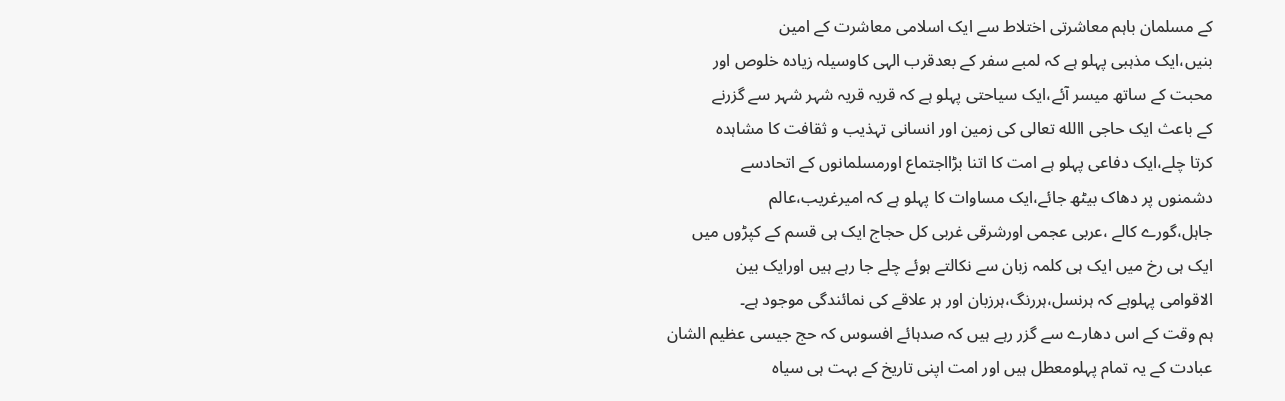کے مسلمان باہم معاشرتی اختلاط سے ایک اسلامی معاشرت کے امین
بنیں،ایک مذہبی پہلو ہے کہ لمبے سفر کے بعدقرب الہی کاوسیلہ زیادہ خلوص اور
محبت کے ساتھ میسر آئے،ایک سیاحتی پہلو ہے کہ قریہ قریہ شہر شہر سے گزرنے
کے باعث ایک حاجی االله تعالی کی زمین اور انسانی تہذیب و ثقافت کا مشاہدہ
کرتا چلے،ایک دفاعی پہلو ہے امت کا اتنا بڑااجتماع اورمسلمانوں کے اتحادسے
دشمنوں پر دھاک بیٹھ جائے،ایک مساوات کا پہلو ہے کہ امیرغریب،عالم
جاہل،گورے کالے ،عربی عجمی اورشرقی غربی کل حجاج ایک ہی قسم کے کپڑوں میں
ایک ہی رخ میں ایک ہی کلمہ زبان سے نکالتے ہوئے چلے جا رہے ہیں اورایک بین
الاقوامی پہلوہے کہ ہرنسل،ہررنگ،ہرزبان اور ہر علاقے کی نمائندگی موجود ہے۔
ہم وقت کے اس دھارے سے گزر رہے ہیں کہ صدہائے افسوس کہ حج جیسی عظیم الشان
عبادت کے یہ تمام پہلومعطل ہیں اور امت اپنی تاریخ کے بہت ہی سیاہ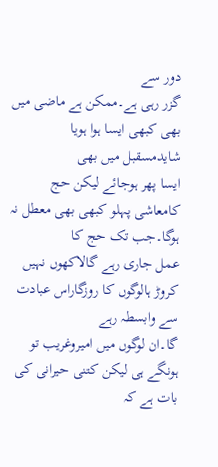دور سے
گزر رہی ہے۔ممکن ہے ماضی میں بھی کبھی ایسا ہوا ہویا شایدمسقبل میں بھی
ایسا پھر ہوجائے لیکن حج کامعاشی پہلو کبھی بھی معطل نہ ہوگا۔جب تک حج کا
عمل جاری رہے گالاکھوں نہیں کروڑ ہالوگوں کا روزگاراس عبادت سے وابسطہ رہے
گا۔ان لوگوں میں امیروغریب تو ہونگے ہی لیکن کتنی حیرانی کی بات ہے کہ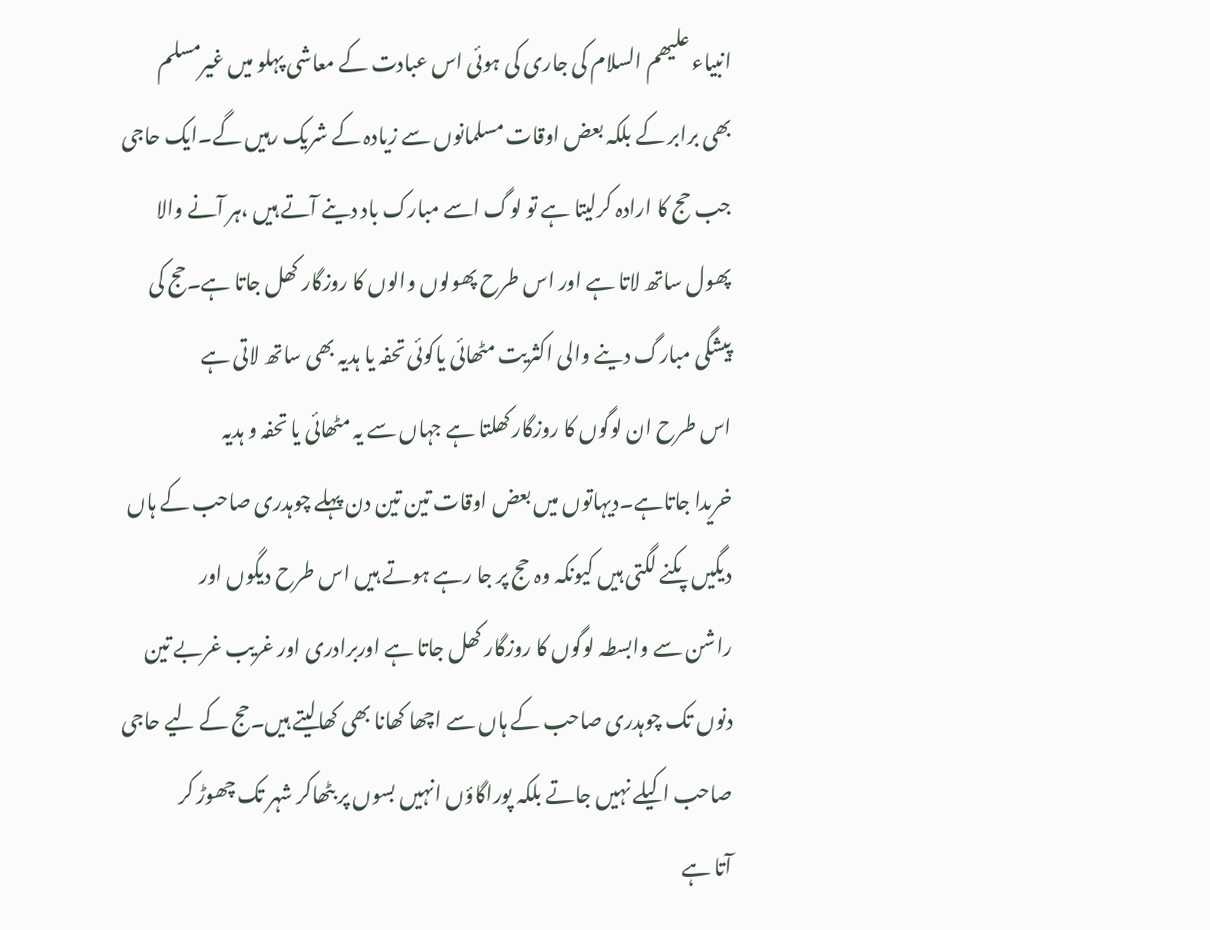انبیاء علیھم السلام کی جاری کی ہوئی اس عبادت کے معاشی پہلو میں غیرمسلم
بھی برابر کے بلکہ بعض اوقات مسلمانوں سے زیادہ کے شریک رہیں گے۔ایک حاجی
جب حج کا ارادہ کرلیتا ہے تو لوگ اسے مبارک باد دینے آتے ہیں ،ہر آنے والا
پھول ساتھ لاتا ہے اور اس طرح پھولوں والوں کا روزگار کھل جاتا ہے۔حج کی
پیشگی مبارگ دینے والی اکثریت مٹھائی یاکوئی تحفہ یا ہدیہ بھی ساتھ لاتی ہے
اس طرح ان لوگوں کا روزگار کھلتا ہے جہاں سے یہ مٹھائی یا تحفہ و ہدیہ
خریدا جاتاہے۔دیہاتوں میں بعض اوقات تین تین دن پہلے چوہدری صاحب کے ہاں
دیگیں پکنے لگتی ہیں کیونکہ وہ حج پر جا رہے ہوتے ہیں اس طرح دیگوں اور
راشن سے وابسطہ لوگوں کا روزگار کھل جاتا ہے اوربرادری اور غریب غربے تین
دنوں تک چوہدری صاحب کے ہاں سے اچھا کھانا بھی کھالیتے ہیں۔حج کے لیے حاجی
صاحب اکیلے نہیں جاتے بلکہ پوراگاؤں انہیں بسوں پر بٹھاکر شہر تک چھوڑ کر
آتا ہے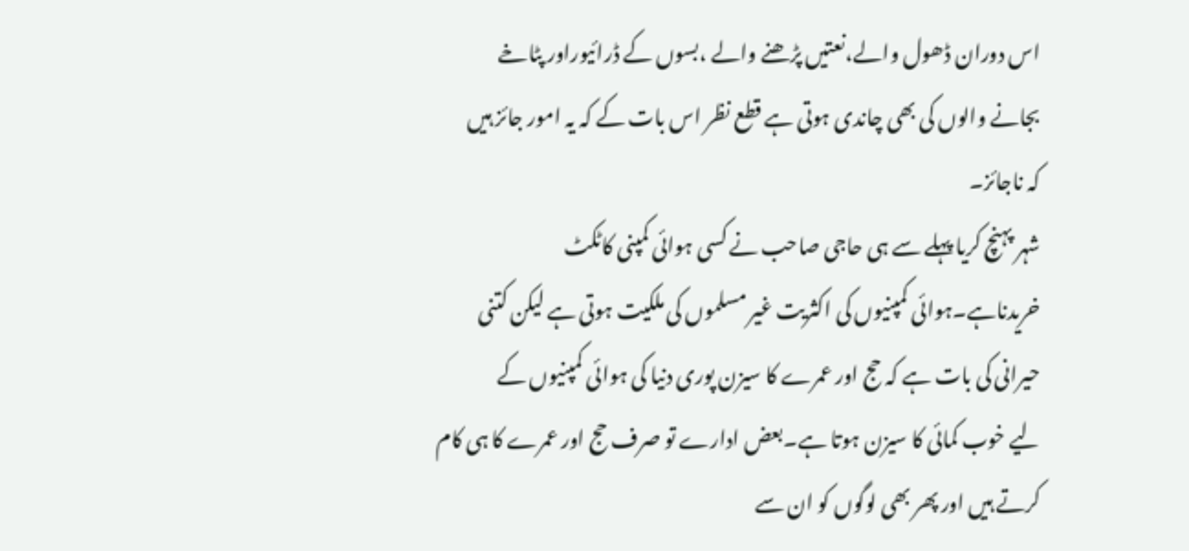اس دوران ڈھول والے،نعتیں پڑھنے والے ،بسوں کے ڈرائیوراور پٹاخے
بجانے والوں کی بھی چاندی ہوتی ہے قطع نظر اس بات کے کہ یہ امور جائز ہیں
کہ ناجائز۔
شہر پہنچ کریا پہلے سے ہی حاجی صاحب نے کسی ہوائی کمپنی کاٹکٹ
خریدناہے۔ہوائی کمپنیوں کی اکثریت غیر مسلموں کی ملکیت ہوتی ہے لیکن کتنی
حیرانی کی بات ہے کہ حج اور عمرے کا سیزن پوری دنیا کی ہوائی کمپنیوں کے
لیے خوب کمائی کا سیزن ہوتا ہے۔بعض ادارے تو صرف حج اور عمرے کا ہی کام
کرتے ہیں اور پھر بھی لوگوں کو ان سے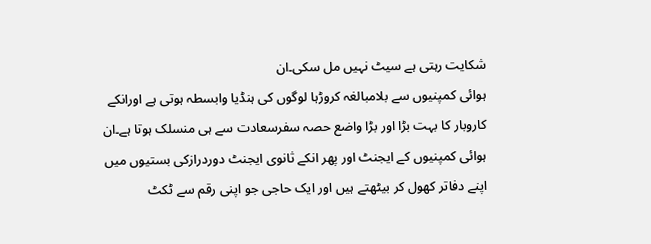شکایت رہتی ہے سیٹ نہیں مل سکی۔ان
ہوائی کمپنیوں سے بلامبالغہ کروڑہا لوگوں کی ہنڈیا وابسطہ ہوتی ہے اورانکے
کاروبار کا بہت بڑا اور بڑا واضع حصہ سفرسعادت سے ہی منسلک ہوتا ہے۔ان
ہوائی کمپنیوں کے ایجنٹ اور پھر انکے ثانوی ایجنٹ دوردرازکی بستیوں میں
اپنے دفاتر کھول کر بیٹھتے ہیں اور ایک حاجی جو اپنی رقم سے ٹکٹ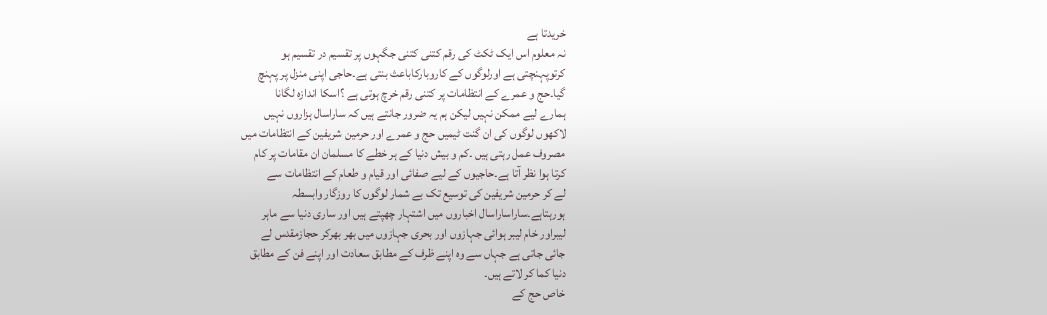خریدتا ہے
نہ معلوم اس ایک ٹکٹ کی رقم کتنی کتنی جگہوں پر تقسیم در تقسیم ہو
کرتوپہنچتی ہے اورلوگوں کے کاروبارکاباعث بنتی ہے۔حاجی اپنی منزل پر پہنچ
گیا۔حج و عمرے کے انتظامات پر کتنی رقم خرچ ہوتی ہے ؟اسکا اندازہ لگانا
ہمارے لیے ممکن نہیں لیکن ہم یہ ضرور جانتے ہیں کہ ساراسال ہزاروں نہیں
لاکھوں لوگوں کی ان گنت ٹیمیں حج و عمرے اور حرمین شریفین کے انتظامات میں
مصروف عمل رہتی ہیں ۔کم و بیش دنیا کے ہر خطے کا مسلمان ان مقامات پر کام
کرتا ہوا نظر آتا ہے۔حاجیوں کے لیے صفائی اور قیام و طعام کے انتظامات سے
لے کر حرمین شریفین کی توسیع تک بے شمار لوگوں کا روزگار وابسطہ
ہورہتاہے۔ساراساراسال اخباروں میں اشتہار چھپتے ہیں اور ساری دنیا سے ماہر
لیبراور خام لیبر ہوائی جہازوں اور بحری جہازوں میں بھر بھرکر حجازمقدس لے
جائی جاتی ہے جہاں سے وہ اپنے ظرف کے مطابق سعادت اور اپنے فن کے مطابق
دنیا کما کر لاتے ہیں۔
خاص حج کے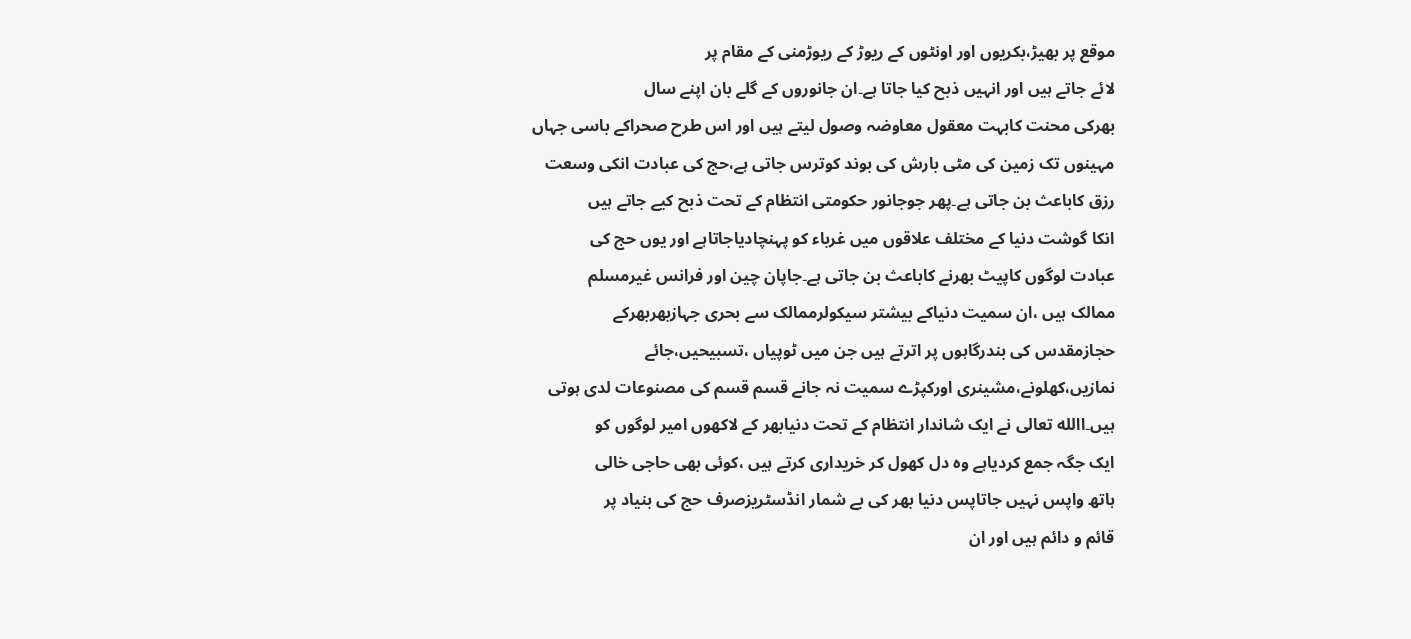موقع پر بھیڑ،بکریوں اور اونٹوں کے ریوڑ کے ریوڑمنی کے مقام پر
لائے جاتے ہیں اور انہیں ذبح کیا جاتا ہے۔ان جانوروں کے گلے بان اپنے سال
بھرکی محنت کابہت معقول معاوضہ وصول لیتے ہیں اور اس طرح صحراکے باسی جہاں
مہینوں تک زمین کی مٹی بارش کی بوند کوترس جاتی ہے،حج کی عبادت انکی وسعت
رزق کاباعث بن جاتی ہے۔پھر جوجانور حکومتی انتظام کے تحت ذبح کیے جاتے ہیں
انکا گوشت دنیا کے مختلف علاقوں میں غرباء کو پہنچادیاجاتاہے اور یوں حج کی
عبادت لوگوں کاپیٹ بھرنے کاباعث بن جاتی ہے۔جاپان چین اور فرانس غیرمسلم
ممالک ہیں ،ان سمیت دنیاکے بیشتر سیکولرممالک سے بحری جہازبھربھرکے
حجازمقدس کی بندرگاہوں پر اترتے ہیں جن میں ٹوپیاں ،تسبیحیں،جائے
نمازیں،کھلونے،مشینری اورکپڑے سمیت نہ جانے قسم قسم کی مصنوعات لدی ہوتی
ہیں۔االله تعالی نے ایک شاندار انتظام کے تحت دنیابھر کے لاکھوں امیر لوگوں کو
ایک جگہ جمع کردیاہے وہ دل کھول کر خریداری کرتے ہیں ،کوئی بھی حاجی خالی
ہاتھ واپس نہیں جاتاپس دنیا بھر کی بے شمار انڈسٹریزصرف حج کی بنیاد پر
قائم و دائم ہیں اور ان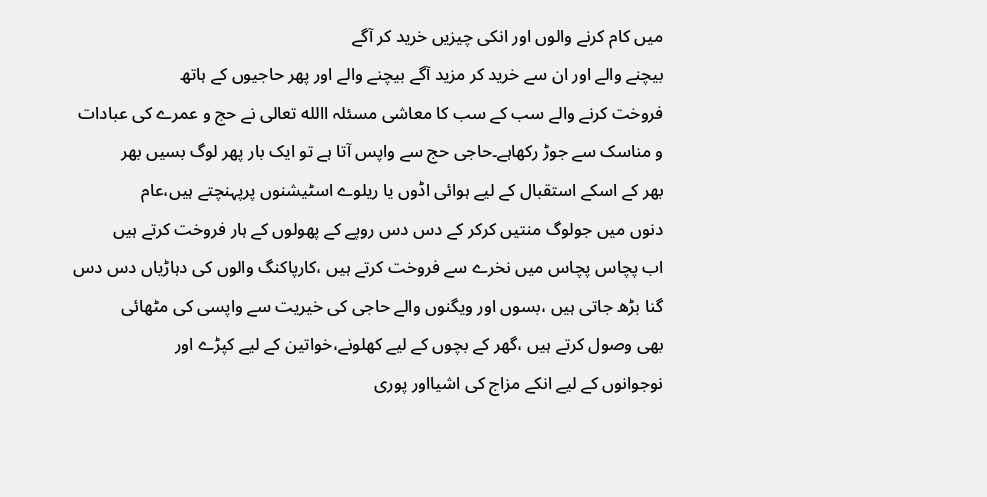میں کام کرنے والوں اور انکی چیزیں خرید کر آگے
بیچنے والے اور ان سے خرید کر مزید آگے بیچنے والے اور پھر حاجیوں کے ہاتھ
فروخت کرنے والے سب کے سب کا معاشی مسئلہ االله تعالی نے حج و عمرے کی عبادات
و مناسک سے جوڑ رکھاہے۔حاجی حج سے واپس آتا ہے تو ایک بار پھر لوگ بسیں بھر
بھر کے اسکے استقبال کے لیے ہوائی اڈوں یا ریلوے اسٹیشنوں پرپہنچتے ہیں،عام
دنوں میں جولوگ منتیں کرکر کے دس دس روپے کے پھولوں کے ہار فروخت کرتے ہیں
اب پچاس پچاس میں نخرے سے فروخت کرتے ہیں ،کارپاکنگ والوں کی دہاڑیاں دس دس
گنا بڑھ جاتی ہیں ،بسوں اور ویگنوں والے حاجی کی خیریت سے واپسی کی مٹھائی
بھی وصول کرتے ہیں ،گھر کے بچوں کے لیے کھلونے،خواتین کے لیے کپڑے اور
نوجوانوں کے لیے انکے مزاج کی اشیااور پوری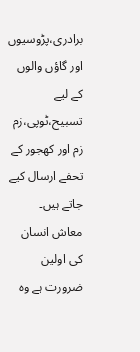برادری،پڑوسیوں اور گاؤں والوں
کے لیے تسبیح،ٹوپی،زم زم اور کھجور کے تحفے ارسال کیے جاتے ہیں۔
معاش انسان کی اولین ضرورت ہے وہ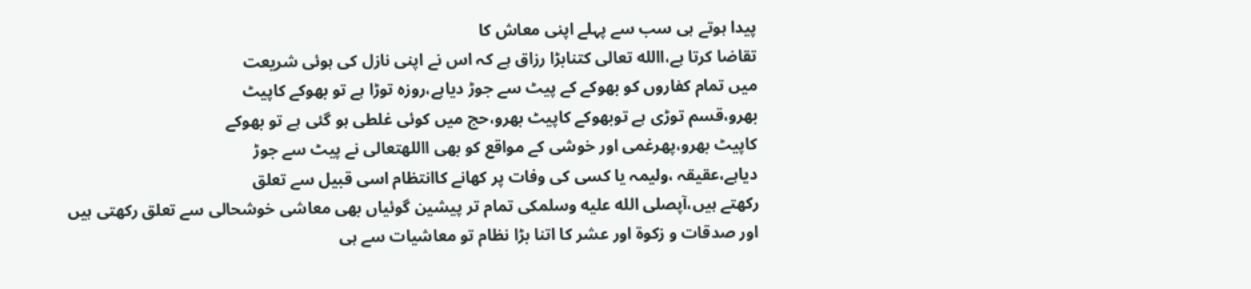پیدا ہوتے ہی سب سے پہلے اپنی معاش کا
تقاضا کرتا ہے،االله تعالی کتنابڑا رزاق ہے کہ اس نے اپنی نازل کی ہوئی شریعت
میں تمام کفاروں کو بھوکے کے پیٹ سے جوڑ دیاہے،روزہ توڑا ہے تو بھوکے کاپیٹ
بھرو،قسم توڑی ہے توبھوکے کاپیٹ بھرو،حج میں کوئی غلطی ہو گئی ہے تو بھوکے
کاپیٹ بھرو،پھرغمی اور خوشی کے مواقع کو بھی االلهتعالی نے پیٹ سے جوڑ
دیاہے،عقیقہ ،ولیمہ یا کسی کی وفات پر کھانے کاانتظام اسی قبیل سے تعلق
رکھتے ہیں،آپصلى الله عليه وسلمکی تمام تر پیشین گوئیاں بھی معاشی خوشحالی سے تعلق رکھتی ہیں
اور صدقات و زکوۃ اور عشر کا اتنا بڑا نظام تو معاشیات سے ہی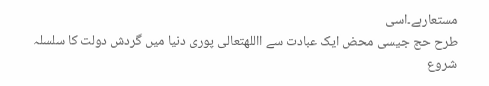مستعارہے۔اسی
طرح حج جیسی محض ایک عبادت سے االلهتعالی پوری دنیا میں گردش دولت کا سلسلہ
شروع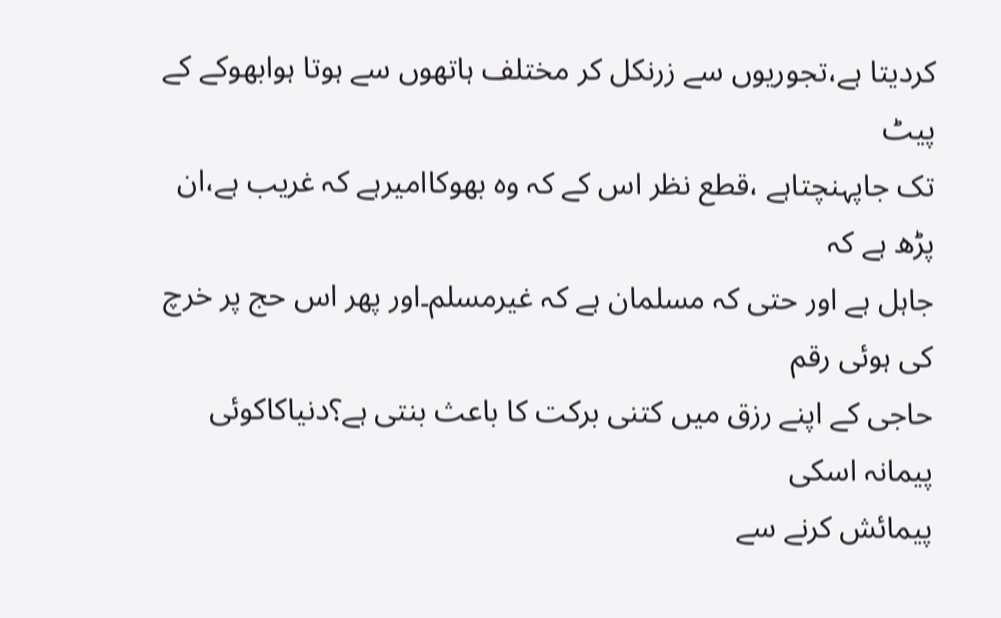کردیتا ہے،تجوریوں سے زرنکل کر مختلف ہاتھوں سے ہوتا ہوابھوکے کے پیٹ
تک جاپہنچتاہے ،قطع نظر اس کے کہ وہ بھوکاامیرہے کہ غریب ہے،ان پڑھ ہے کہ
جاہل ہے اور حتی کہ مسلمان ہے کہ غیرمسلم۔اور پھر اس حج پر خرچ کی ہوئی رقم
حاجی کے اپنے رزق میں کتنی برکت کا باعث بنتی ہے؟دنیاکاکوئی پیمانہ اسکی
پیمائش کرنے سے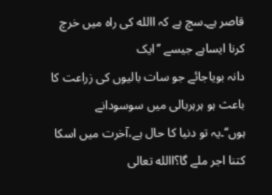قاصر ہے۔سچ ہے کہ االله کی راہ میں خرچ کرنا ایساہے جیسے ’’ایک
دانہ بویاجائے جو سات بالیوں کی زراعت کا باعث ہو ہرہربالی میں سوسودانے
ہوں‘‘۔یہ تو دنیا کا حال ہے،آخرت میں اسکا کتنا اجر ملے گا؟االله تعالی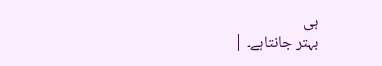ہی
بہتر جانتاہے۔ |